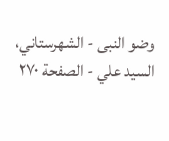وضو النبی - الشهرستاني، السيد علي - الصفحة ٢٧٠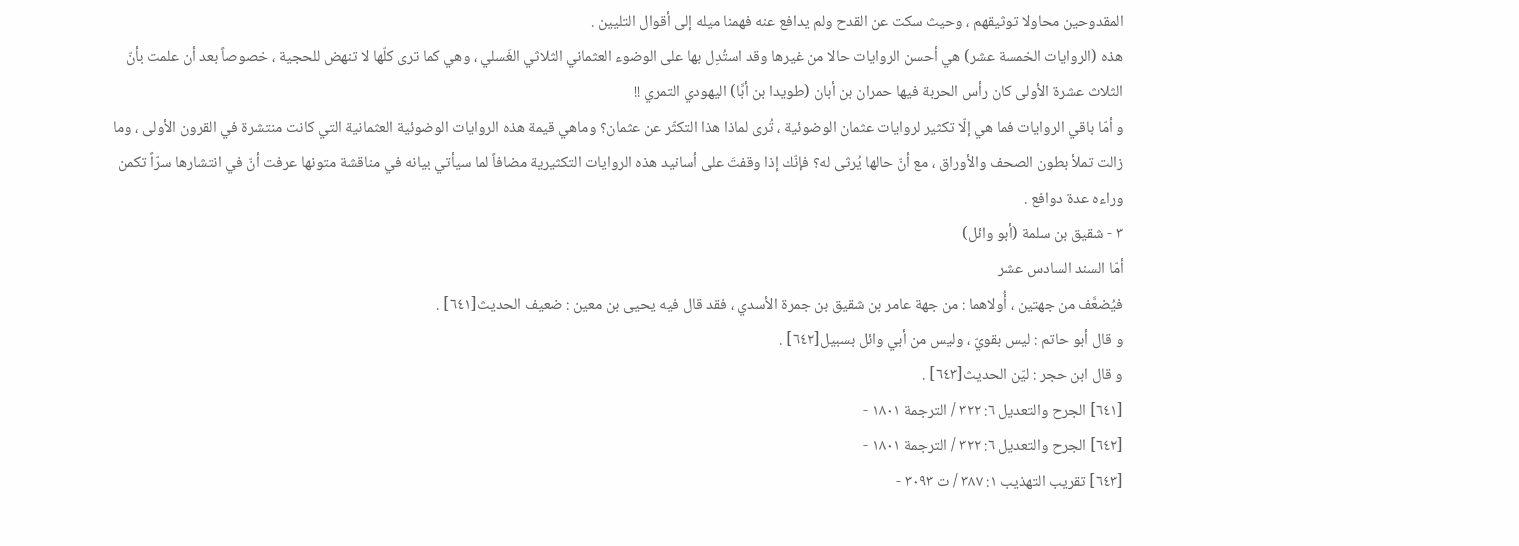المقدوحين محاولا توثيقهم ، وحيث سكت عن القدح ولم يدافع عنه فهمنا ميله إلى أقوال التليين .
هذه (الروايات الخمسة عشر) هي أحسن الروايات حالا من غيرها وقد استُدِل بها على الوضوء العثماني الثلاثي الغَسلي ، وهي كما ترى كلّها لا تنهض للحجية ، خصوصاً بعد أن علمت بأنّ الثلاث عشرة الأولى كان رأس الحربة فيها حمران بن أبان (طويدا بن أبَّا) اليهودي التمري !!
و أمّا باقي الروايات فما هي إلّا تكثير لروايات عثمان الوضوئية ، تُرى لماذا هذا التكثّر عن عثمان؟ وماهي قيمة هذه الروايات الوضوئية العثمانية التي كانت منتشرة في القرون الأولى ، وما زالت تملأ بطون الصحف والأوراق ، مع أنّ حالها يُرثى له؟ فإنّك إذا وقفتَ على أسانيد هذه الروايات التكثيرية مضافاً لما سيأتي بيانه في مناقشة متونها عرفت أنّ في انتشارها سرّاً تكمن وراءه عدة دوافع .
٣ - شقيق بن سلمة (أبو وائل)
أمّا السند السادس عشر
فيُضعَّف من جهتين ، أُولاهما : من جهة عامر بن شقيق بن جمرة الأسدي ، فقد قال فيه يحيى بن معين : ضعيف الحديث[٦٤١] .
و قال أبو حاتم : ليس بقويّ ، وليس من أبي وائل بسبيل[٦٤٢] .
و قال ابن حجر : ليّن الحديث[٦٤٣] .
[٦٤١] الجرح والتعديل ٦: ٣٢٢ / الترجمة ١٨٠١ -
[٦٤٢] الجرح والتعديل ٦: ٣٢٢ / الترجمة ١٨٠١ -
[٦٤٣] تقريب التهذيب ١: ٣٨٧ / ت ٣٠٩٣ -